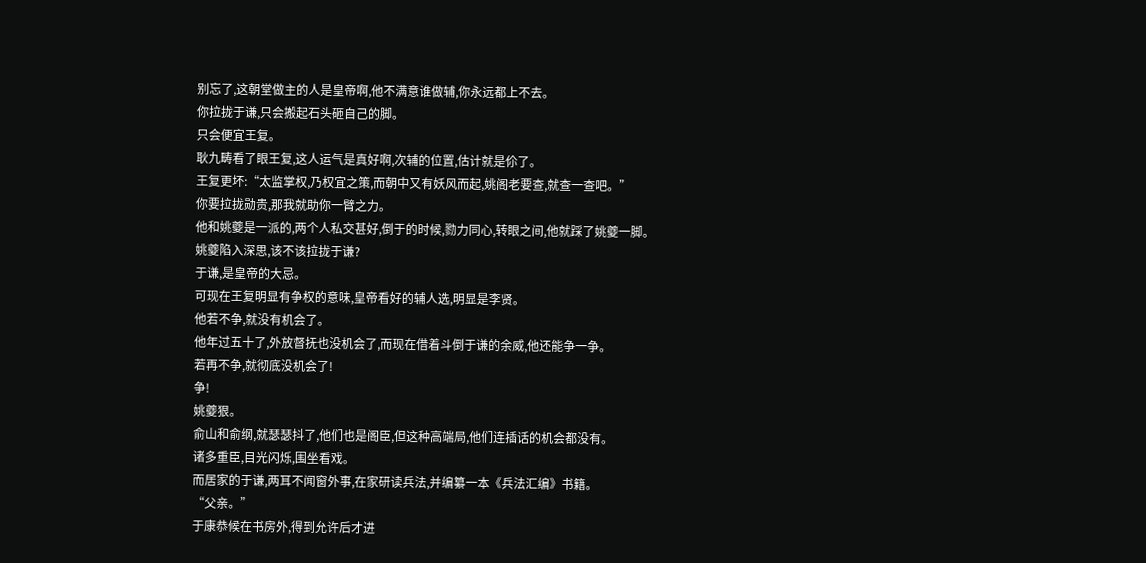别忘了,这朝堂做主的人是皇帝啊,他不满意谁做辅,你永远都上不去。
你拉拢于谦,只会搬起石头砸自己的脚。
只会便宜王复。
耿九畴看了眼王复,这人运气是真好啊,次辅的位置,估计就是伱了。
王复更坏:“太监掌权,乃权宜之策,而朝中又有妖风而起,姚阁老要查,就查一查吧。”
你要拉拢勋贵,那我就助你一臂之力。
他和姚夔是一派的,两个人私交甚好,倒于的时候,勠力同心,转眼之间,他就踩了姚夔一脚。
姚夔陷入深思,该不该拉拢于谦?
于谦,是皇帝的大忌。
可现在王复明显有争权的意味,皇帝看好的辅人选,明显是李贤。
他若不争,就没有机会了。
他年过五十了,外放督抚也没机会了,而现在借着斗倒于谦的余威,他还能争一争。
若再不争,就彻底没机会了!
争!
姚夔狠。
俞山和俞纲,就瑟瑟抖了,他们也是阁臣,但这种高端局,他们连插话的机会都没有。
诸多重臣,目光闪烁,围坐看戏。
而居家的于谦,两耳不闻窗外事,在家研读兵法,并编纂一本《兵法汇编》书籍。
“父亲。”
于康恭候在书房外,得到允许后才进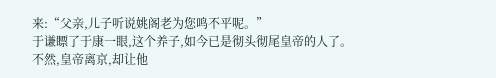来:“父亲,儿子听说姚阁老为您鸣不平呢。”
于谦瞟了于康一眼,这个养子,如今已是彻头彻尾皇帝的人了。
不然,皇帝离京,却让他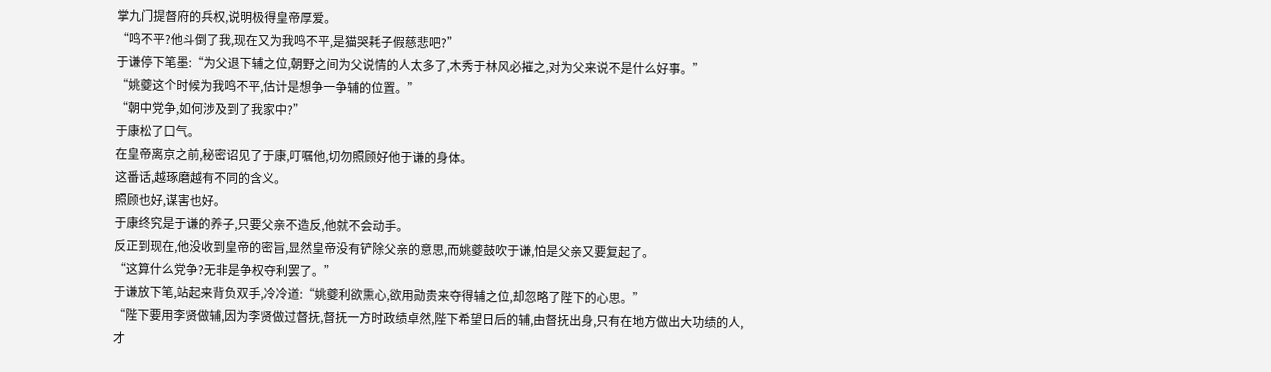掌九门提督府的兵权,说明极得皇帝厚爱。
“鸣不平?他斗倒了我,现在又为我鸣不平,是猫哭耗子假慈悲吧?”
于谦停下笔墨:“为父退下辅之位,朝野之间为父说情的人太多了,木秀于林风必摧之,对为父来说不是什么好事。”
“姚夔这个时候为我鸣不平,估计是想争一争辅的位置。”
“朝中党争,如何涉及到了我家中?”
于康松了口气。
在皇帝离京之前,秘密诏见了于康,叮嘱他,切勿照顾好他于谦的身体。
这番话,越琢磨越有不同的含义。
照顾也好,谋害也好。
于康终究是于谦的养子,只要父亲不造反,他就不会动手。
反正到现在,他没收到皇帝的密旨,显然皇帝没有铲除父亲的意思,而姚夔鼓吹于谦,怕是父亲又要复起了。
“这算什么党争?无非是争权夺利罢了。”
于谦放下笔,站起来背负双手,冷冷道:“姚夔利欲熏心,欲用勋贵来夺得辅之位,却忽略了陛下的心思。”
“陛下要用李贤做辅,因为李贤做过督抚,督抚一方时政绩卓然,陛下希望日后的辅,由督抚出身,只有在地方做出大功绩的人,才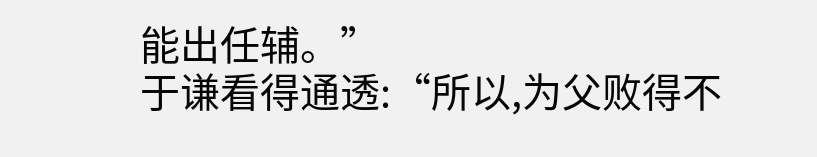能出任辅。”
于谦看得通透:“所以,为父败得不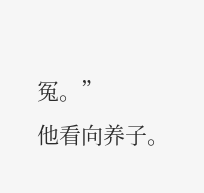冤。”
他看向养子。